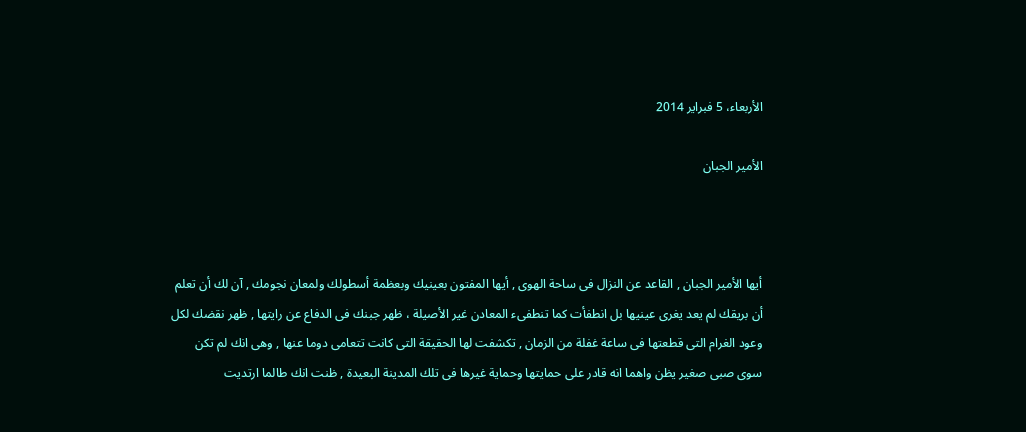الأربعاء، 5 فبراير 2014

الأمير الجبان



أيها الأمير الجبان , القاعد عن النزال فى ساحة الهوى , أيها المفتون بعينيك وبعظمة أسطولك ولمعان نجومك , آن لك أن تعلم أن بريقك لم يعد يغرى عينيها بل انطفأت كما تنطفىء المعادن غير الأصيلة ، ظهر جبنك فى الدفاع عن رايتها , ظهر نقضك لكل وعود الغرام التى قطعتها فى ساعة غفلة من الزمان , تكشفت لها الحقيقة التى كانت تتعامى دوما عنها , وهى انك لم تكن سوى صبى صغير يظن واهما انه قادر على حمايتها وحماية غيرها فى تلك المدينة البعيدة , ظنت انك طالما ارتديت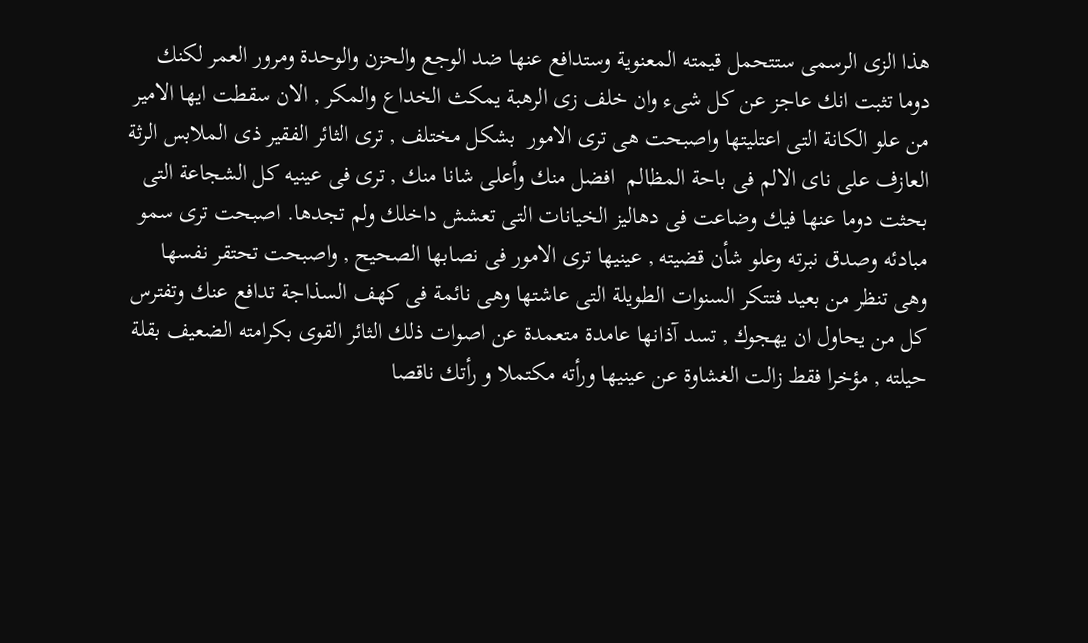هذا الزى الرسمى ستتحمل قيمته المعنوية وستدافع عنها ضد الوجع والحزن والوحدة ومرور العمر لكنك دوما تثبت انك عاجز عن كل شىء وان خلف زى الرهبة يمكث الخداع والمكر , الان سقطت ايها الامير من علو الكانة التى اعتليتها واصبحت هى ترى الامور  بشكل مختلف , ترى الثائر الفقير ذى الملابس الرثة العازف على ناى الالم فى باحة المظالم  افضل منك وأعلى شانا منك , ترى فى عينيه كل الشجاعة التى بحثت دوما عنها فيك وضاعت فى دهاليز الخيانات التى تعشش داخلك ولم تجدها. اصبحت ترى سمو مبادئه وصدق نبرته وعلو شأن قضيته , عينيها ترى الامور فى نصابها الصحيح , واصبحت تحتقر نفسها وهى تنظر من بعيد فتتكر السنوات الطويلة التى عاشتها وهى نائمة فى كهف السذاجة تدافع عنك وتفترس كل من يحاول ان يهجوك , تسد آذانها عامدة متعمدة عن اصوات ذلك الثائر القوى بكرامته الضعيف بقلة حيلته , مؤخرا فقط زالت الغشاوة عن عينيها ورأته مكتملا و رأتك ناقصا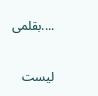....بقلمى

ليست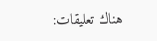هناك تعليقات: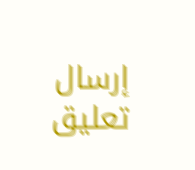إرسال تعليق